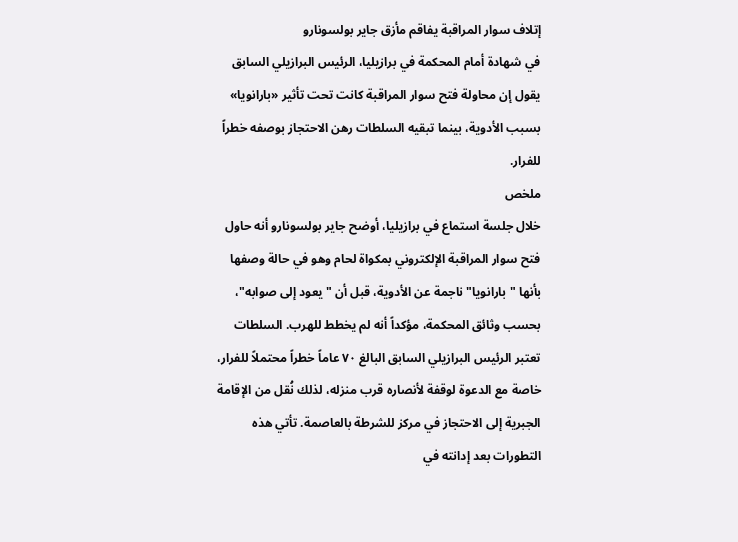إتلاف سوار المراقبة يفاقم مأزق جاير بولسونارو
في شهادة أمام المحكمة في برازيليا، الرئيس البرازيلي السابق يقول إن محاولة فتح سوار المراقبة كانت تحت تأثير «بارانويا» بسبب الأدوية، بينما تبقيه السلطات رهن الاحتجاز بوصفه خطراً للفرار.
ملخص
خلال جلسة استماع في برازيليا، أوضح جاير بولسونارو أنه حاول فتح سوار المراقبة الإلكتروني بمكواة لحام وهو في حالة وصفها بأنها "بارانويا" ناجمة عن الأدوية، قبل أن "يعود إلى صوابه"، بحسب وثائق المحكمة، مؤكداً أنه لم يخطط للهرب. السلطات تعتبر الرئيس البرازيلي السابق البالغ ٧٠ عاماً خطراً محتملاً للفرار، خاصة مع الدعوة لوقفة لأنصاره قرب منزله، لذلك نُقل من الإقامة الجبرية إلى الاحتجاز في مركز للشرطة بالعاصمة. تأتي هذه التطورات بعد إدانته في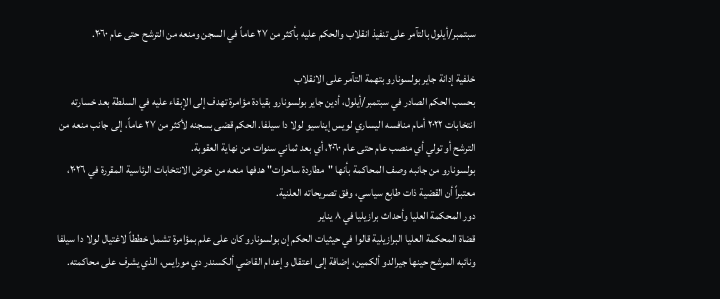سبتمبر/أيلول بالتآمر على تنفيذ انقلاب والحكم عليه بأكثر من ٢٧ عاماً في السجن ومنعه من الترشح حتى عام ٢٠٦٠.

خلفية إدانة جاير بولسونارو بتهمة التآمر على الانقلاب
بحسب الحكم الصادر في سبتمبر/أيلول، أدين جاير بولسونارو بقيادة مؤامرة تهدف إلى الإبقاء عليه في السلطة بعد خسارته انتخابات ٢٠٢٢ أمام منافسه اليساري لويس إيناسيو لولا دا سيلفا. الحكم قضى بسجنه لأكثر من ٢٧ عاماً، إلى جانب منعه من الترشح أو تولي أي منصب عام حتى عام ٢٠٦٠، أي بعد ثماني سنوات من نهاية العقوبة.
بولسونارو من جانبه وصف المحاكمة بأنها "مطاردة ساحرات" هدفها منعه من خوض الانتخابات الرئاسية المقررة في ٢٠٢٦، معتبراً أن القضية ذات طابع سياسي، وفق تصريحاته العلنية.
دور المحكمة العليا وأحداث برازيليا في ٨ يناير
قضاة المحكمة العليا البرازيلية قالوا في حيثيات الحكم إن بولسونارو كان على علم بمؤامرة تشمل خططاً لاغتيال لولا دا سيلفا ونائبه المرشح حينها جيرالدو ألكمين، إضافة إلى اعتقال وإعدام القاضي ألكسندر دي مورايس، الذي يشرف على محاكمته.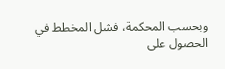وبحسب المحكمة، فشل المخطط في الحصول على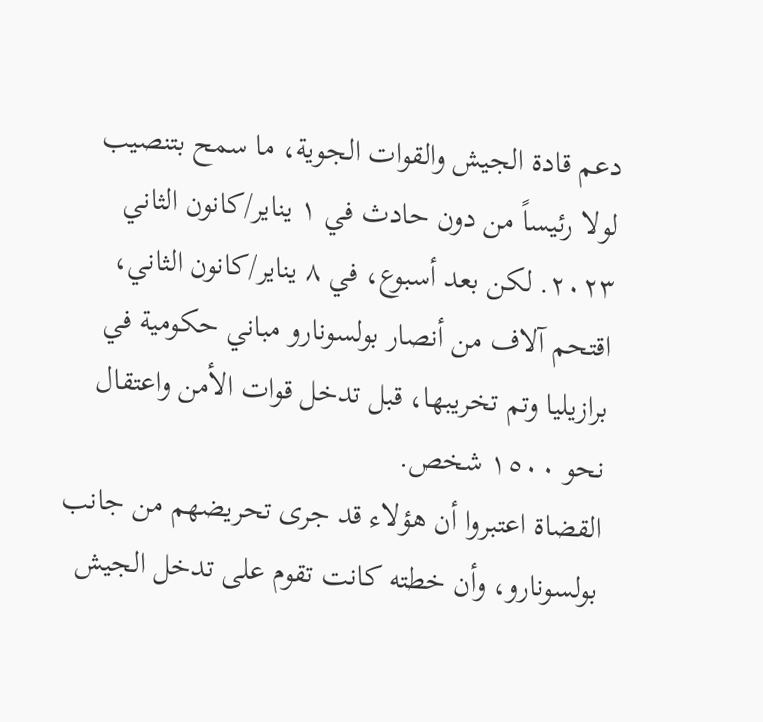دعم قادة الجيش والقوات الجوية، ما سمح بتنصيب لولا رئيساً من دون حادث في ١ يناير/كانون الثاني ٢٠٢٣. لكن بعد أسبوع، في ٨ يناير/كانون الثاني، اقتحم آلاف من أنصار بولسونارو مباني حكومية في برازيليا وتم تخريبها، قبل تدخل قوات الأمن واعتقال نحو ١٥٠٠ شخص.
القضاة اعتبروا أن هؤلاء قد جرى تحريضهم من جانب بولسونارو، وأن خطته كانت تقوم على تدخل الجيش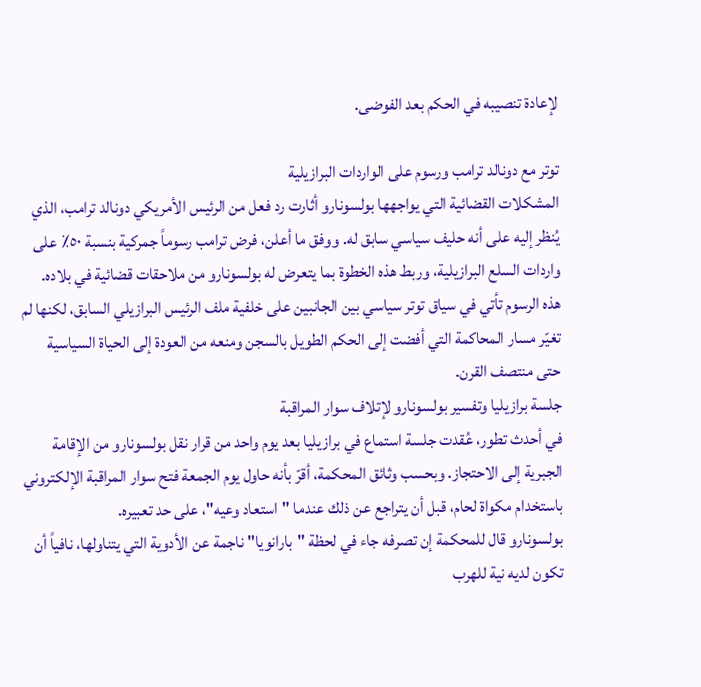لإعادة تنصيبه في الحكم بعد الفوضى.

توتر مع دونالد ترامب ورسوم على الواردات البرازيلية
المشكلات القضائية التي يواجهها بولسونارو أثارت رد فعل من الرئيس الأمريكي دونالد ترامب، الذي يُنظر إليه على أنه حليف سياسي سابق له. ووفق ما أعلن، فرض ترامب رسوماً جمركية بنسبة ٥٠٪ على واردات السلع البرازيلية، وربط هذه الخطوة بما يتعرض له بولسونارو من ملاحقات قضائية في بلاده.
هذه الرسوم تأتي في سياق توتر سياسي بين الجانبين على خلفية ملف الرئيس البرازيلي السابق، لكنها لم تغيّر مسار المحاكمة التي أفضت إلى الحكم الطويل بالسجن ومنعه من العودة إلى الحياة السياسية حتى منتصف القرن.
جلسة برازيليا وتفسير بولسونارو لإتلاف سوار المراقبة
في أحدث تطور، عُقدت جلسة استماع في برازيليا بعد يوم واحد من قرار نقل بولسونارو من الإقامة الجبرية إلى الاحتجاز. وبحسب وثائق المحكمة، أقرّ بأنه حاول يوم الجمعة فتح سوار المراقبة الإلكتروني باستخدام مكواة لحام، قبل أن يتراجع عن ذلك عندما "استعاد وعيه"، على حد تعبيره.
بولسونارو قال للمحكمة إن تصرفه جاء في لحظة "بارانويا" ناجمة عن الأدوية التي يتناولها، نافياً أن تكون لديه نية للهرب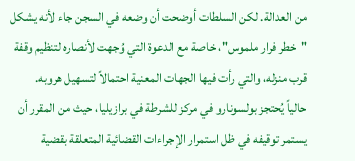من العدالة. لكن السلطات أوضحت أن وضعه في السجن جاء لأنه يشكل "خطر فرار ملموس"، خاصة مع الدعوة التي وُجهت لأنصاره لتنظيم وقفة قرب منزله، والتي رأت فيها الجهات المعنية احتمالاً لتسهيل هروبه.
حالياً يُحتجز بولسونارو في مركز للشرطة في برازيليا، حيث من المقرر أن يستمر توقيفه في ظل استمرار الإجراءات القضائية المتعلقة بقضية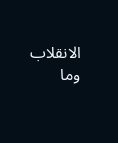الانقلاب وما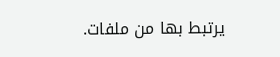يرتبط بها من ملفات.